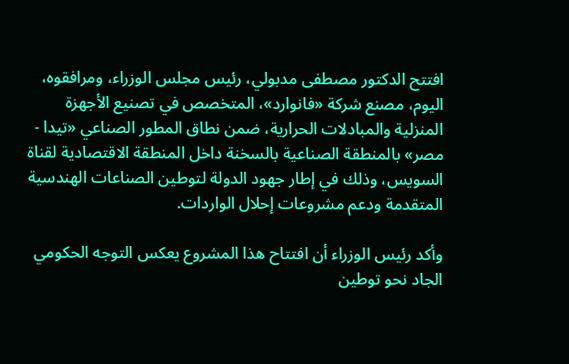افتتح الدكتور مصطفى مدبولي، رئيس مجلس الوزراء، ومرافقوه، اليوم، مصنع شركة «فانوارد»، المتخصص في تصنيع الأجهزة المنزلية والمبادلات الحرارية، ضمن نطاق المطور الصناعي «تيدا - مصر» بالمنطقة الصناعية بالسخنة داخل المنطقة الاقتصادية لقناة السويس، وذلك في إطار جهود الدولة لتوطين الصناعات الهندسية المتقدمة ودعم مشروعات إحلال الواردات.

وأكد رئيس الوزراء أن افتتاح هذا المشروع يعكس التوجه الحكومي الجاد نحو توطين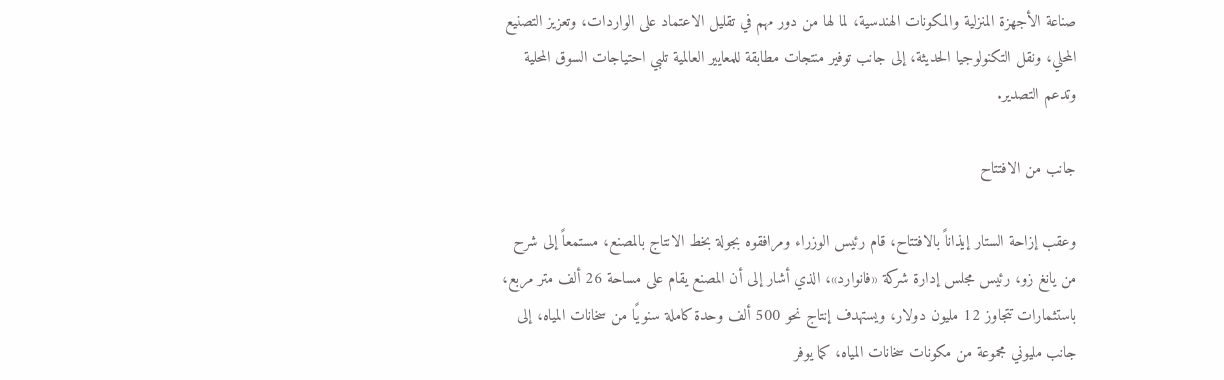صناعة الأجهزة المنزلية والمكونات الهندسية، لما لها من دور مهم في تقليل الاعتماد على الواردات، وتعزيز التصنيع المحلي، ونقل التكنولوجيا الحديثة، إلى جانب توفير منتجات مطابقة للمعايير العالمية تلبي احتياجات السوق المحلية وتدعم التصدير.

جانب من الافتتاح

وعقب إزاحة الستار إيذاناً بالافتتاح، قام رئيس الوزراء ومرافقوه بجولة بخط الانتاج بالمصنع، مستمعاً إلى شرح من يانغ زو، رئيس مجلس إدارة شركة «فانوارد»، الذي أشار إلى أن المصنع يقام على مساحة 26 ألف متر مربع، باستثمارات تتجاوز 12 مليون دولار، ويستهدف إنتاج نحو 500 ألف وحدة كاملة سنويًا من سخانات المياه، إلى جانب مليوني مجموعة من مكونات سخانات المياه، كما يوفر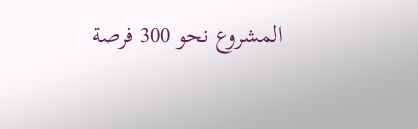المشروع نحو 300 فرصة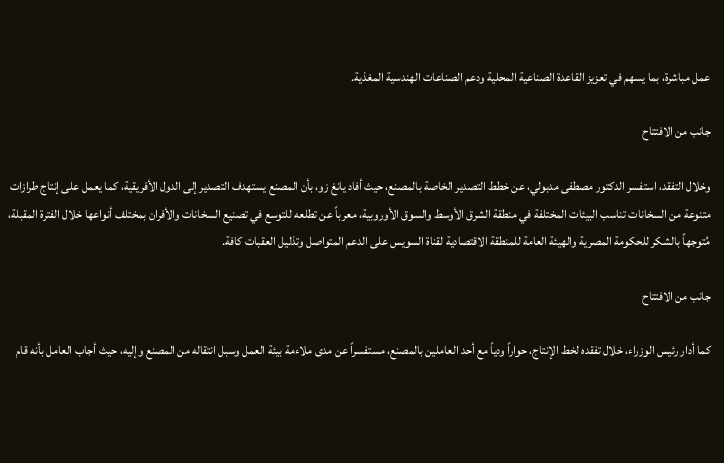عمل مباشرة، بما يسهم في تعزيز القاعدة الصناعية المحلية ودعم الصناعات الهندسية المغذية.

جانب من الافتتاح

وخلال التفقد، استفسر الدكتور مصطفى مدبولي، عن خطط التصدير الخاصة بالمصنع، حيث أفاد يانغ زو، بأن المصنع يستهدف التصدير إلى الدول الأفريقية، كما يعمل على إنتاج طرازات متنوعة من السخانات تناسب البيئات المختلفة في منطقة الشرق الأوسط والسوق الأوروبية، معرباً عن تطلعه للتوسع في تصنيع السخانات والأفران بمختلف أنواعها خلال الفترة المقبلة، مُتوجهاً بالشكر للحكومة المصرية والهيئة العامة للمنطقة الاقتصادية لقناة السويس على الدعم المتواصل وتذليل العقبات كافة.

جانب من الافتتاح

كما أدار رئيس الوزراء، خلال تفقده لخط الإنتاج، حواراً ودياً مع أحد العاملين بالمصنع، مستفسراً عن مدى ملاءمة بيئة العمل وسبل انتقاله من المصنع وإليه، حيث أجاب العامل بأنه قام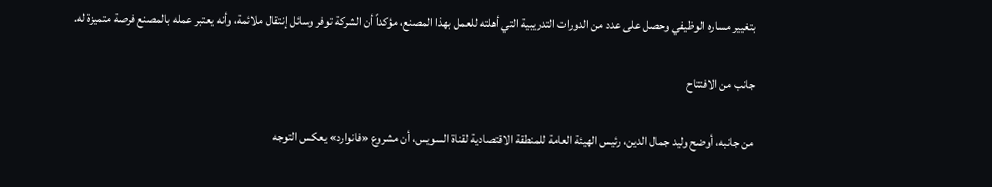بتغيير مساره الوظيفي وحصل على عدد من الدورات التدريبية التي أهلته للعمل بهذا المصنع، مؤكداً أن الشركة توفر وسائل إنتقال ملائمة، وأنه يعتبر عمله بالمصنع فرصة متميزة له.

جانب من الافتتاح

من جانبه، أوضح وليد جمال الدين، رئيس الهيئة العامة للمنطقة الاقتصادية لقناة السويس، أن مشروع «فانوارد» يعكس التوجه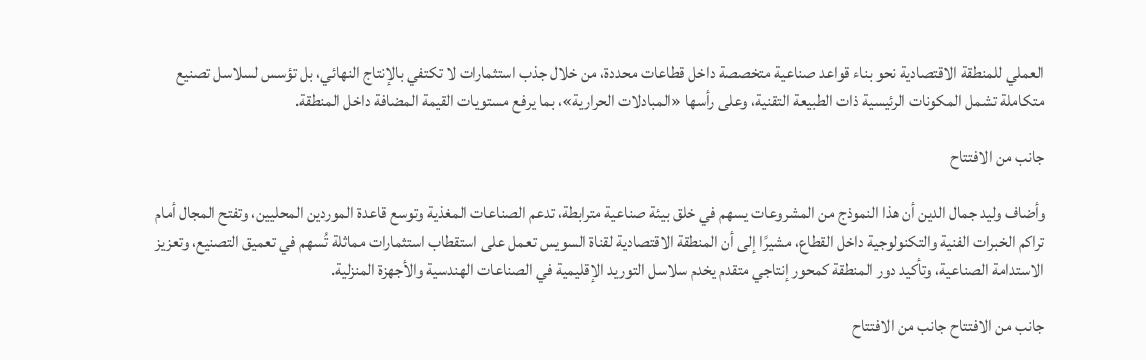العملي للمنطقة الاقتصادية نحو بناء قواعد صناعية متخصصة داخل قطاعات محددة، من خلال جذب استثمارات لا تكتفي بالإنتاج النهائي، بل تؤسس لسلاسل تصنيع متكاملة تشمل المكونات الرئيسية ذات الطبيعة التقنية، وعلى رأسها «المبادلات الحرارية»، بما يرفع مستويات القيمة المضافة داخل المنطقة.

جانب من الافتتاح

وأضاف وليد جمال الدين أن هذا النموذج من المشروعات يسهم في خلق بيئة صناعية مترابطة، تدعم الصناعات المغذية وتوسع قاعدة الموردين المحليين، وتفتح المجال أمام تراكم الخبرات الفنية والتكنولوجية داخل القطاع، مشيرًا إلى أن المنطقة الاقتصادية لقناة السويس تعمل على استقطاب استثمارات مماثلة تُسهم في تعميق التصنيع، وتعزيز الاستدامة الصناعية، وتأكيد دور المنطقة كمحور إنتاجي متقدم يخدم سلاسل التوريد الإقليمية في الصناعات الهندسية والأجهزة المنزلية.

جانب من الافتتاح جانب من الافتتاح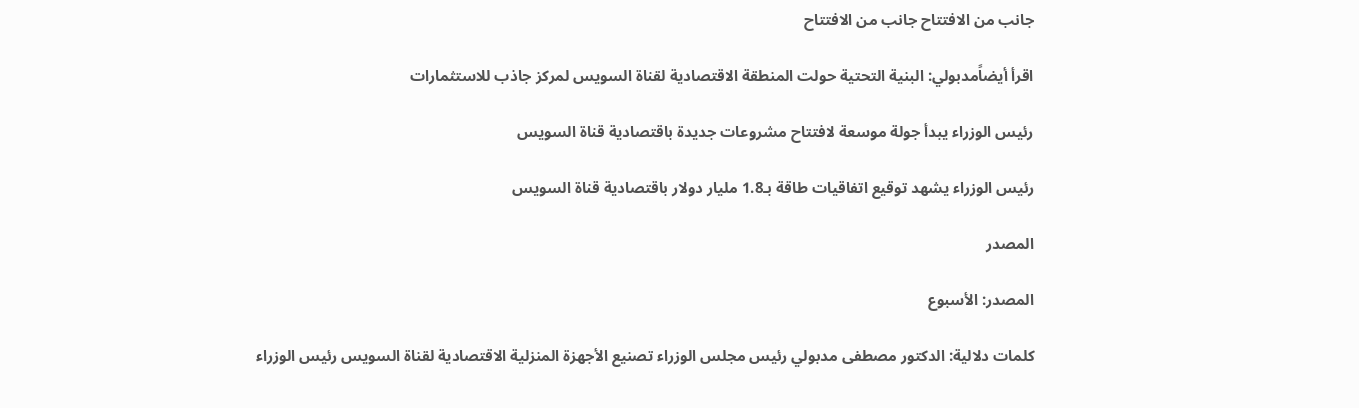جانب من الافتتاح جانب من الافتتاح

اقرأ أيضاًمدبولي: البنية التحتية حولت المنطقة الاقتصادية لقناة السويس لمركز جاذب للاستثمارات

رئيس الوزراء يبدأ جولة موسعة لافتتاح مشروعات جديدة باقتصادية قناة السويس

رئيس الوزراء يشهد توقيع اتفاقيات طاقة بـ1.8 مليار دولار باقتصادية قناة السويس

المصدر

المصدر: الأسبوع

كلمات دلالية: الدكتور مصطفى مدبولي رئيس مجلس الوزراء تصنيع الأجهزة المنزلية الاقتصادیة لقناة السویس رئیس الوزراء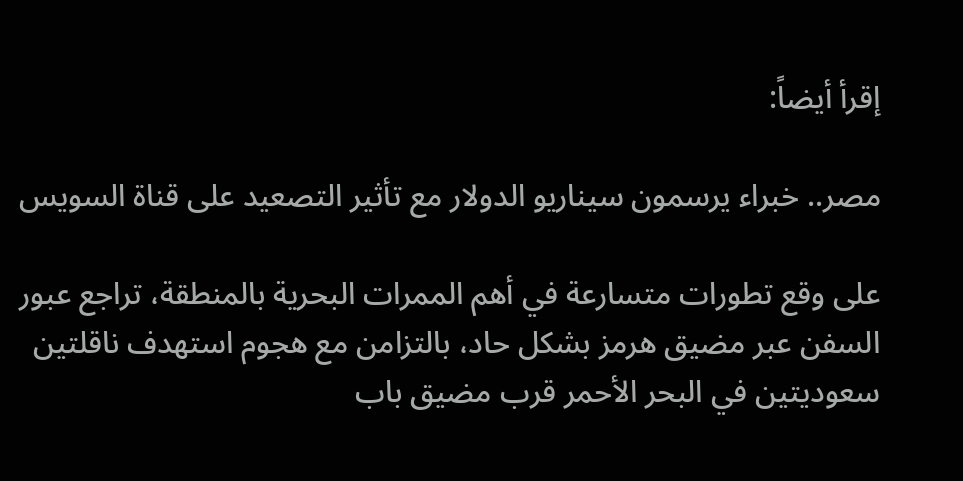إقرأ أيضاً:

مصر.. خبراء يرسمون سيناريو الدولار مع تأثير التصعيد على قناة السويس

على وقع تطورات متسارعة في أهم الممرات البحرية بالمنطقة، تراجع عبور السفن عبر مضيق هرمز بشكل حاد، بالتزامن مع هجوم استهدف ناقلتين سعوديتين في البحر الأحمر قرب مضيق باب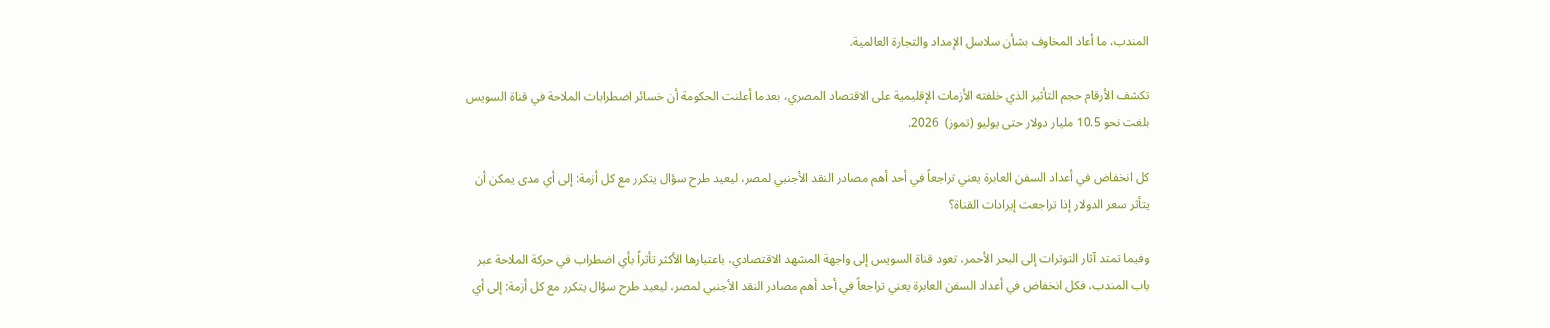المندب، ما أعاد المخاوف بشأن سلاسل الإمداد والتجارة العالمية.

تكشف الأرقام حجم التأثير الذي خلفته الأزمات الإقليمية على الاقتصاد المصري، بعدما أعلنت الحكومة أن خسائر اضطرابات الملاحة في قناة السويس بلغت نحو 10.5 مليار دولار حتى يوليو (تموز)  2026.

كل انخفاض في أعداد السفن العابرة يعني تراجعاً في أحد أهم مصادر النقد الأجنبي لمصر، ليعيد طرح سؤال يتكرر مع كل أزمة: إلى أي مدى يمكن أن يتأثر سعر الدولار إذا تراجعت إيرادات القناة؟

وفيما تمتد آثار التوترات إلى البحر الأحمر، تعود قناة السويس إلى واجهة المشهد الاقتصادي، باعتبارها الأكثر تأثراً بأي اضطراب في حركة الملاحة عبر باب المندب، فكل انخفاض في أعداد السفن العابرة يعني تراجعاً في أحد أهم مصادر النقد الأجنبي لمصر، ليعيد طرح سؤال يتكرر مع كل أزمة: إلى أي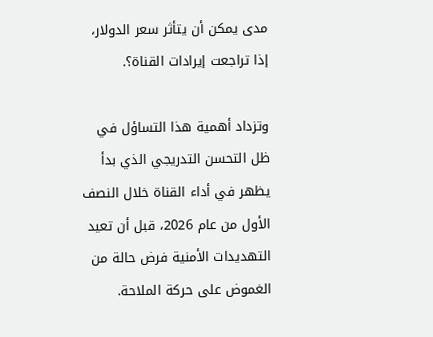مدى يمكن أن يتأثر سعر الدولار، إذا تراجعت إيرادات القناة؟.

وتزداد أهمية هذا التساؤل في ظل التحسن التدريجي الذي بدأ يظهر في أداء القناة خلال النصف الأول من عام 2026، قبل أن تعيد التهديدات الأمنية فرض حالة من الغموض على حركة الملاحة.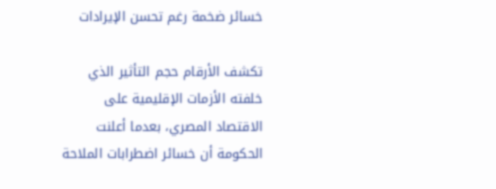خسائر ضخمة رغم تحسن الإيرادات

تكشف الأرقام حجم التأثير الذي خلفته الأزمات الإقليمية على الاقتصاد المصري، بعدما أعلنت الحكومة أن خسائر اضطرابات الملاحة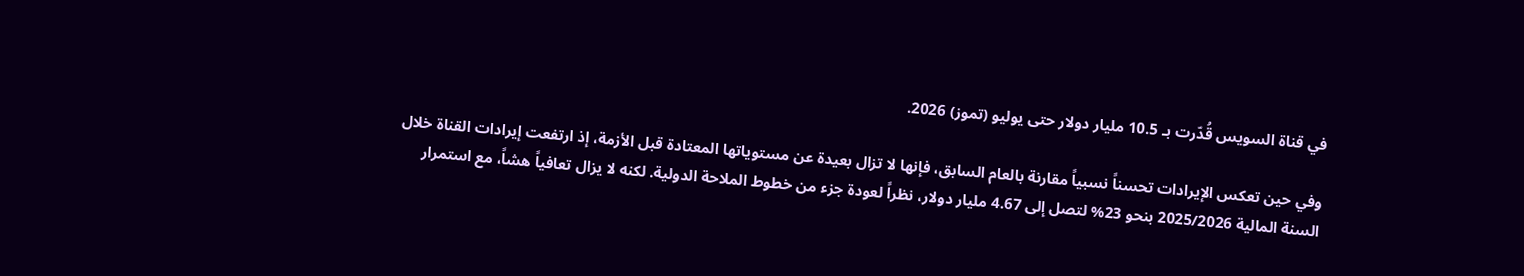في قناة السويس قُدّرت بـ 10.5 مليار دولار حتى يوليو (تموز) 2026.

وفي حين تعكس الإيرادات تحسناً نسبياً مقارنة بالعام السابق، فإنها لا تزال بعيدة عن مستوياتها المعتادة قبل الأزمة، إذ ارتفعت إيرادات القناة خلال السنة المالية 2025/2026 بنحو 23% لتصل إلى 4.67 مليار دولار، نظراً لعودة جزء من خطوط الملاحة الدولية. لكنه لا يزال تعافياً هشاً، مع استمرار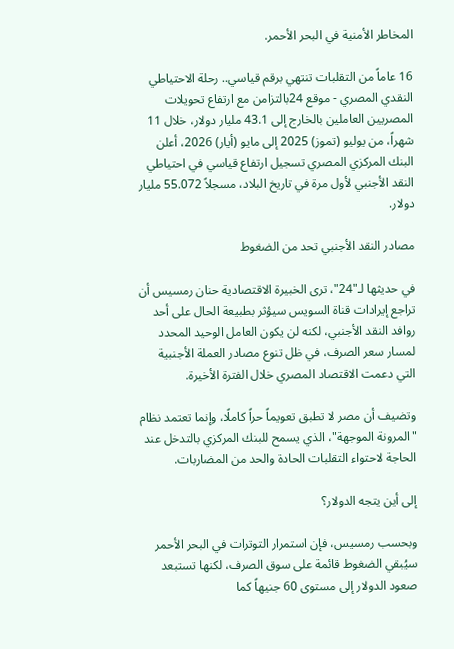المخاطر الأمنية في البحر الأحمر.

16 عاماً من التقلبات تنتهي برقم قياسي.. رحلة الاحتياطي النقدي المصري - موقع 24بالتزامن مع ارتفاع تحويلات المصريين العاملين بالخارج إلى 43.1 مليار دولار، خلال 11 شهراً، من يوليو (تموز) 2025 إلى مايو (أيار) 2026، أعلن البنك المركزي المصري تسجيل ارتفاع قياسي في احتياطي النقد الأجنبي لأول مرة في تاريخ البلاد، مسجلاً 55.072 مليار دولار.

مصادر النقد الأجنبي تحد من الضغوط

في حديثها لـ"24"، ترى الخبيرة الاقتصادية حنان رمسيس أن تراجع إيرادات قناة السويس سيؤثر بطبيعة الحال على أحد روافد النقد الأجنبي، لكنه لن يكون العامل الوحيد المحدد لمسار سعر الصرف، في ظل تنوع مصادر العملة الأجنبية التي دعمت الاقتصاد المصري خلال الفترة الأخيرة.

وتضيف أن مصر لا تطبق تعويماً حراً كاملًا، وإنما تعتمد نظام "المرونة الموجهة"، الذي يسمح للبنك المركزي بالتدخل عند الحاجة لاحتواء التقلبات الحادة والحد من المضاربات.

إلى أين يتجه الدولار؟

وبحسب رمسيس، فإن استمرار التوترات في البحر الأحمر سيُبقي الضغوط قائمة على سوق الصرف، لكنها تستبعد صعود الدولار إلى مستوى 60 جنيهاً كما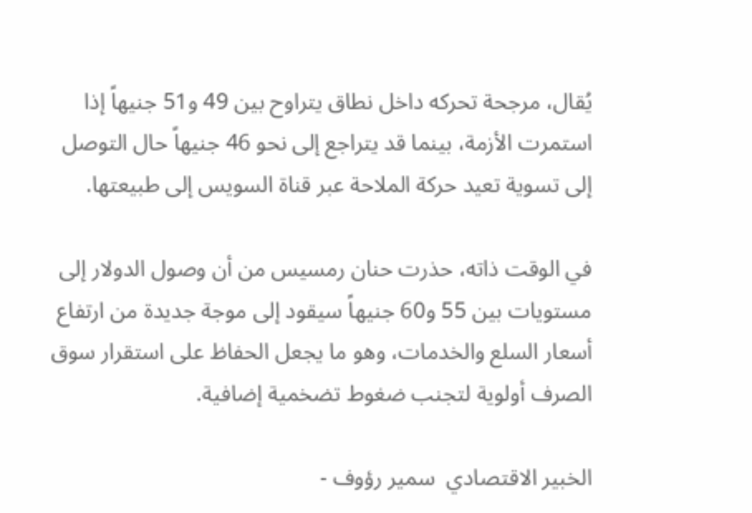يُقال، مرجحة تحركه داخل نطاق يتراوح بين 49 و51 جنيهاً إذا استمرت الأزمة، بينما قد يتراجع إلى نحو 46 جنيهاً حال التوصل إلى تسوية تعيد حركة الملاحة عبر قناة السويس إلى طبيعتها.

في الوقت ذاته، حذرت حنان رمسيس من أن وصول الدولار إلى مستويات بين 55 و60 جنيهاً سيقود إلى موجة جديدة من ارتفاع أسعار السلع والخدمات، وهو ما يجعل الحفاظ على استقرار سوق الصرف أولوية لتجنب ضغوط تضخمية إضافية.

الخبير الاقتصادي  سمير رؤوف -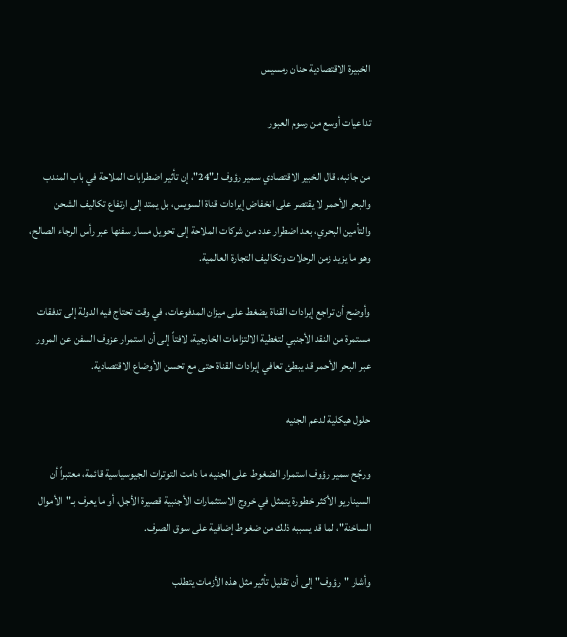الخبيرة الاقتصادية حنان رمسيس

تداعيات أوسع من رسوم العبور

من جانبه، قال الخبير الاقتصادي سمير رؤوف لـ"24"، إن تأثير اضطرابات الملاحة في باب المندب والبحر الأحمر لا يقتصر على انخفاض إيرادات قناة السويس، بل يمتد إلى ارتفاع تكاليف الشحن والتأمين البحري، بعد اضطرار عدد من شركات الملاحة إلى تحويل مسار سفنها عبر رأس الرجاء الصالح، وهو ما يزيد زمن الرحلات وتكاليف التجارة العالمية.

وأوضح أن تراجع إيرادات القناة يضغط على ميزان المدفوعات، في وقت تحتاج فيه الدولة إلى تدفقات مستمرة من النقد الأجنبي لتغطية الالتزامات الخارجية، لافتاً إلى أن استمرار عزوف السفن عن المرور عبر البحر الأحمر قد يبطئ تعافي إيرادات القناة حتى مع تحسن الأوضاع الاقتصادية.

حلول هيكلية لدعم الجنيه

ورجّح سمير رؤوف استمرار الضغوط على الجنيه ما دامت التوترات الجيوسياسية قائمة، معتبراً أن السيناريو الأكثر خطورة يتمثل في خروج الاستثمارات الأجنبية قصيرة الأجل، أو ما يعرف بـ"الأموال الساخنة"، لما قد يسببه ذلك من ضغوط إضافية على سوق الصرف.

وأشار "رؤوف" إلى أن تقليل تأثير مثل هذه الأزمات يتطلب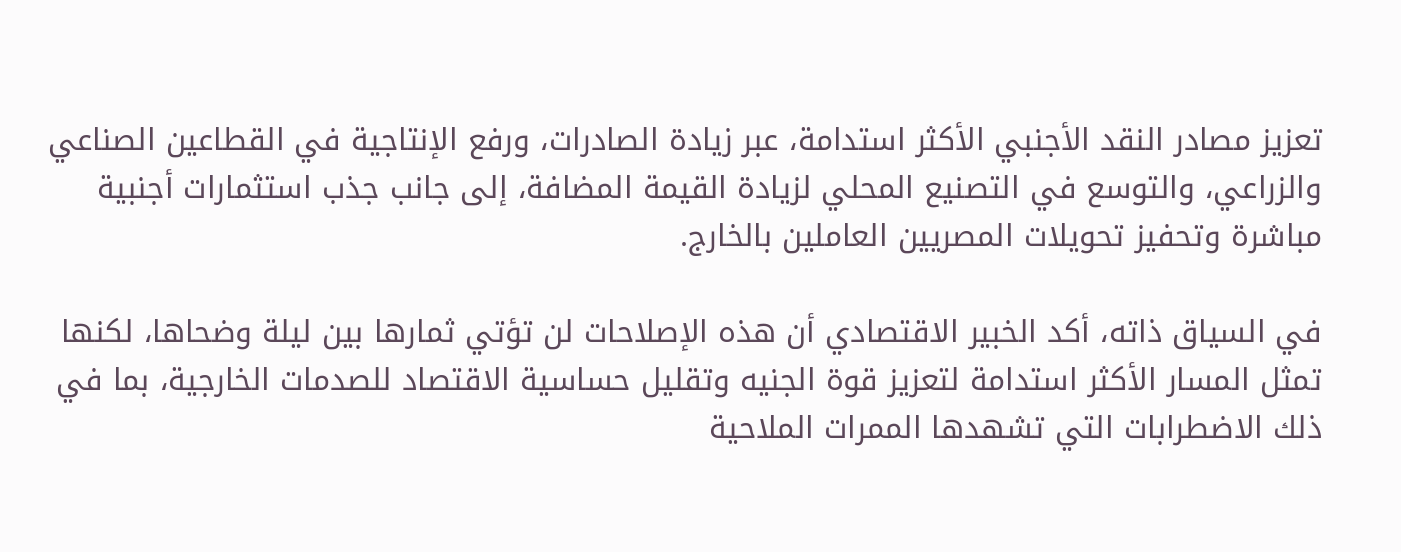تعزيز مصادر النقد الأجنبي الأكثر استدامة، عبر زيادة الصادرات، ورفع الإنتاجية في القطاعين الصناعي والزراعي، والتوسع في التصنيع المحلي لزيادة القيمة المضافة، إلى جانب جذب استثمارات أجنبية مباشرة وتحفيز تحويلات المصريين العاملين بالخارج.

في السياق ذاته، أكد الخبير الاقتصادي أن هذه الإصلاحات لن تؤتي ثمارها بين ليلة وضحاها، لكنها تمثل المسار الأكثر استدامة لتعزيز قوة الجنيه وتقليل حساسية الاقتصاد للصدمات الخارجية، بما في ذلك الاضطرابات التي تشهدها الممرات الملاحية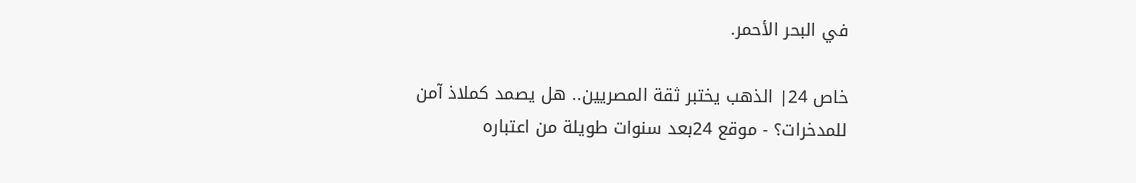في البحر الأحمر.

خاص 24| الذهب يختبر ثقة المصريين.. هل يصمد كملاذ آمن للمدخرات؟ - موقع 24بعد سنوات طويلة من اعتباره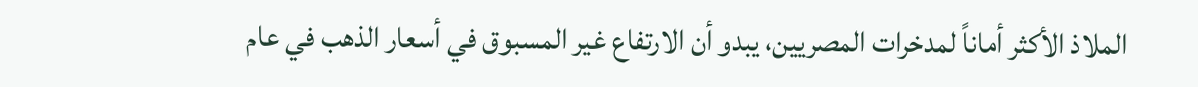الملاذ الأكثر أماناً لمدخرات المصريين، يبدو أن الارتفاع غير المسبوق في أسعار الذهب في عام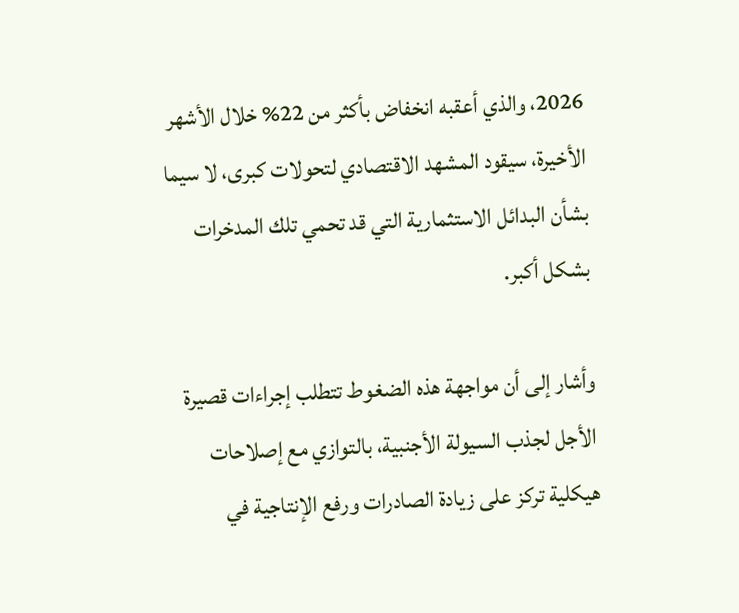2026، والذي أعقبه انخفاض بأكثر من 22% خلال الأشهر الأخيرة، سيقود المشهد الاقتصادي لتحولات كبرى، لا سيما بشأن البدائل الاستثمارية التي قد تحمي تلك المدخرات بشكل أكبر.

وأشار إلى أن مواجهة هذه الضغوط تتطلب إجراءات قصيرة الأجل لجذب السيولة الأجنبية، بالتوازي مع إصلاحات هيكلية تركز على زيادة الصادرات ورفع الإنتاجية في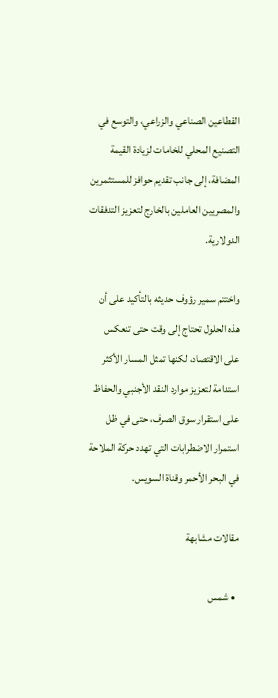القطاعين الصناعي والزراعي، والتوسع في التصنيع المحلي للخامات لزيادة القيمة المضافة، إلى جانب تقديم حوافز للمستثمرين والمصريين العاملين بالخارج لتعزيز التدفقات الدولارية.

واختتم سمير رؤوف حديثه بالتأكيد على أن هذه الحلول تحتاج إلى وقت حتى تنعكس على الاقتصاد، لكنها تمثل المسار الأكثر استدامة لتعزيز موارد النقد الأجنبي والحفاظ على استقرار سوق الصرف، حتى في ظل استمرار الاضطرابات التي تهدد حركة الملاحة في البحر الأحمر وقناة السويس.

مقالات مشابهة

  • شمس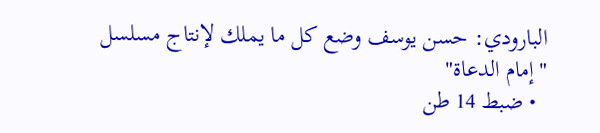البارودي: حسن يوسف وضع كل ما يملك لإنتاج مسلسل "إمام الدعاة"
  • ضبط 14 طن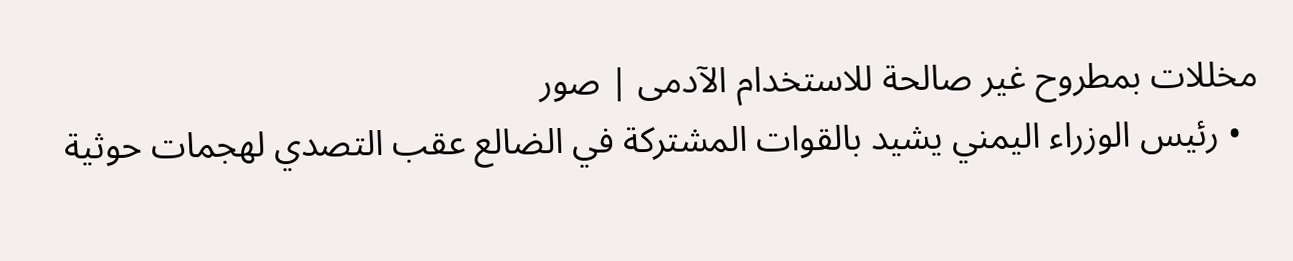مخللات بمطروح غير صالحة للاستخدام الآدمى | صور
  • رئيس الوزراء اليمني يشيد بالقوات المشتركة في الضالع عقب التصدي لهجمات حوثية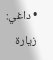• داغي: زيارة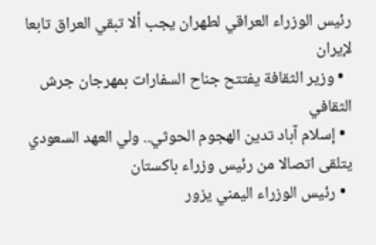رئيس الوزراء العراقي لطهران يجب ألا تبقي العراق تابعا لإيران
  • وزير الثقافة يفتتح جناح السفارات بمهرجان جرش الثقافي
  • إسلام آباد تدين الهجوم الحوثي.. ولي العهد السعودي يتلقى اتصالا من رئيس وزراء باكستان
  • رئيس الوزراء اليمني يزور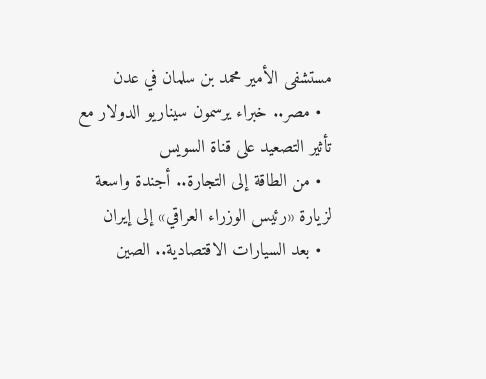مستشفى الأمير محمد بن سلمان في عدن
  • مصر.. خبراء يرسمون سيناريو الدولار مع تأثير التصعيد على قناة السويس
  • من الطاقة إلى التجارة.. أجندة واسعة لزيارة «رئيس الوزراء العراقي» إلى إيران
  • بعد السيارات الاقتصادية.. الصين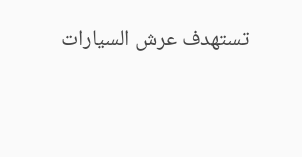تستهدف عرش السيارات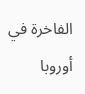الفاخرة في أوروبا